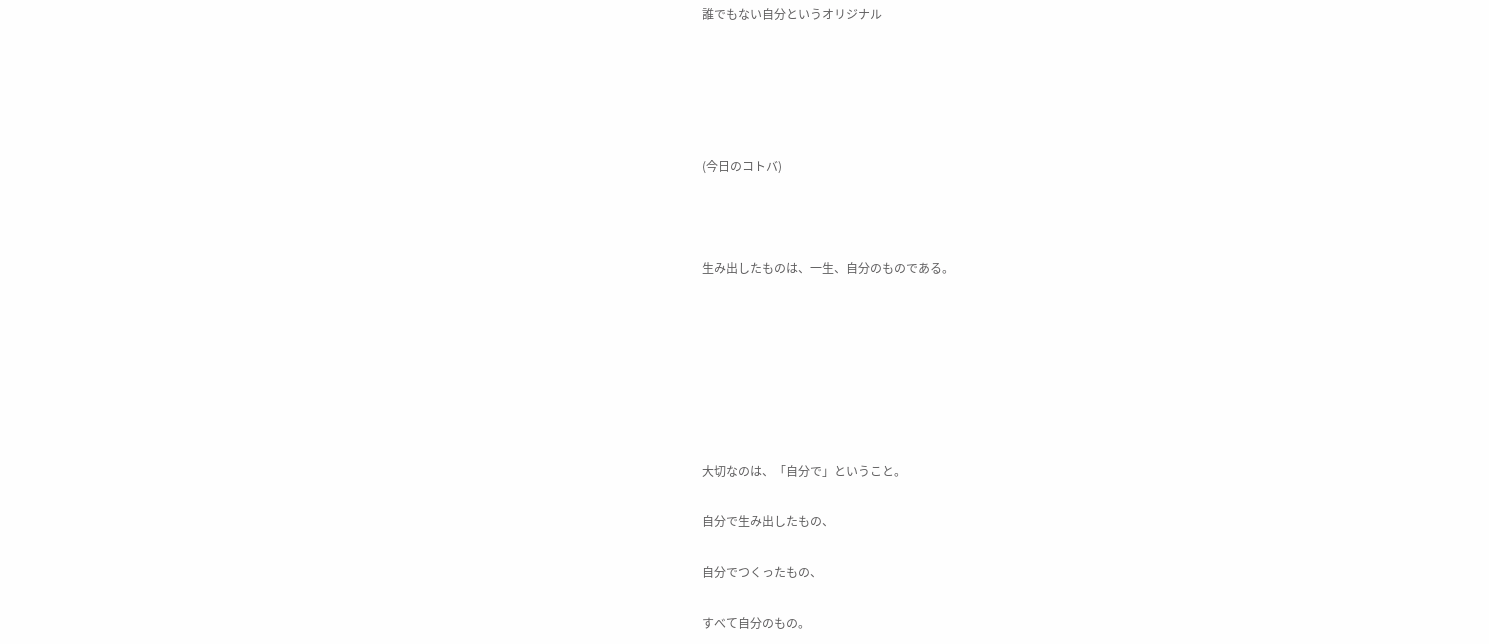誰でもない自分というオリジナル





(今日のコトバ)



生み出したものは、一生、自分のものである。







大切なのは、「自分で」ということ。

自分で生み出したもの、

自分でつくったもの、

すべて自分のもの。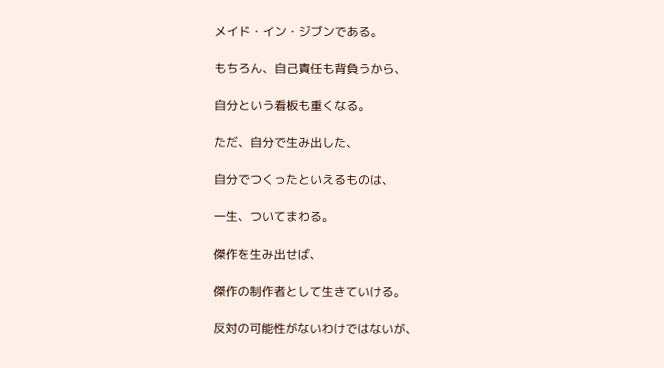メイド・イン・ジブンである。

もちろん、自己責任も背負うから、

自分という看板も重くなる。

ただ、自分で生み出した、

自分でつくったといえるものは、

一生、ついてまわる。

傑作を生み出せば、

傑作の制作者として生きていける。

反対の可能性がないわけではないが、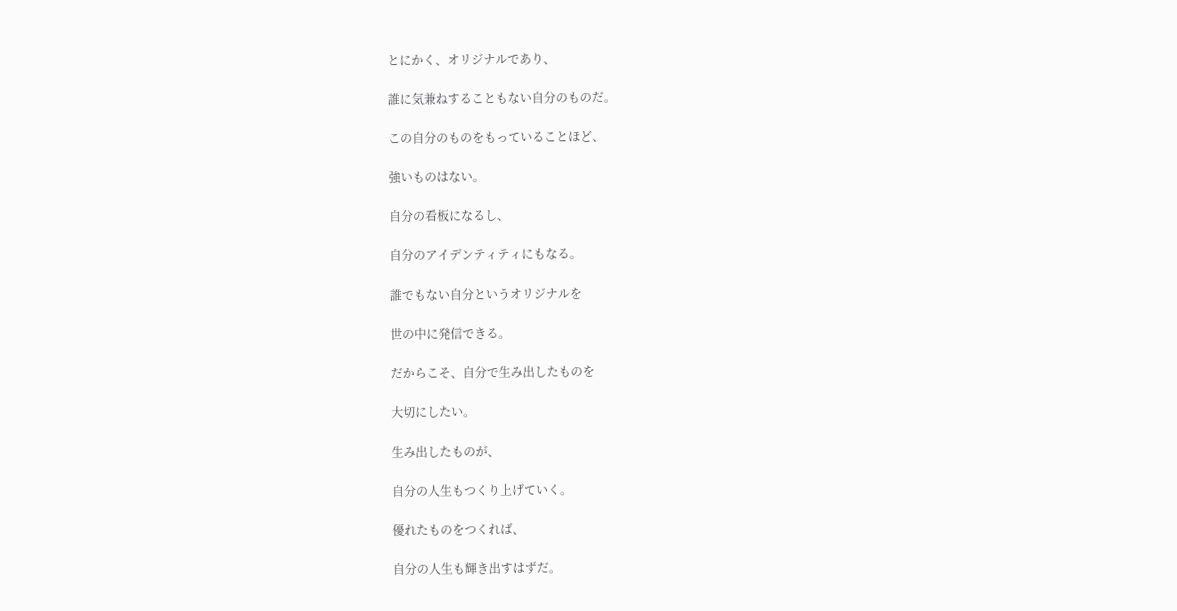とにかく、オリジナルであり、

誰に気兼ねすることもない自分のものだ。

この自分のものをもっていることほど、

強いものはない。

自分の看板になるし、

自分のアイデンティティにもなる。

誰でもない自分というオリジナルを

世の中に発信できる。

だからこそ、自分で生み出したものを

大切にしたい。

生み出したものが、

自分の人生もつくり上げていく。

優れたものをつくれば、

自分の人生も輝き出すはずだ。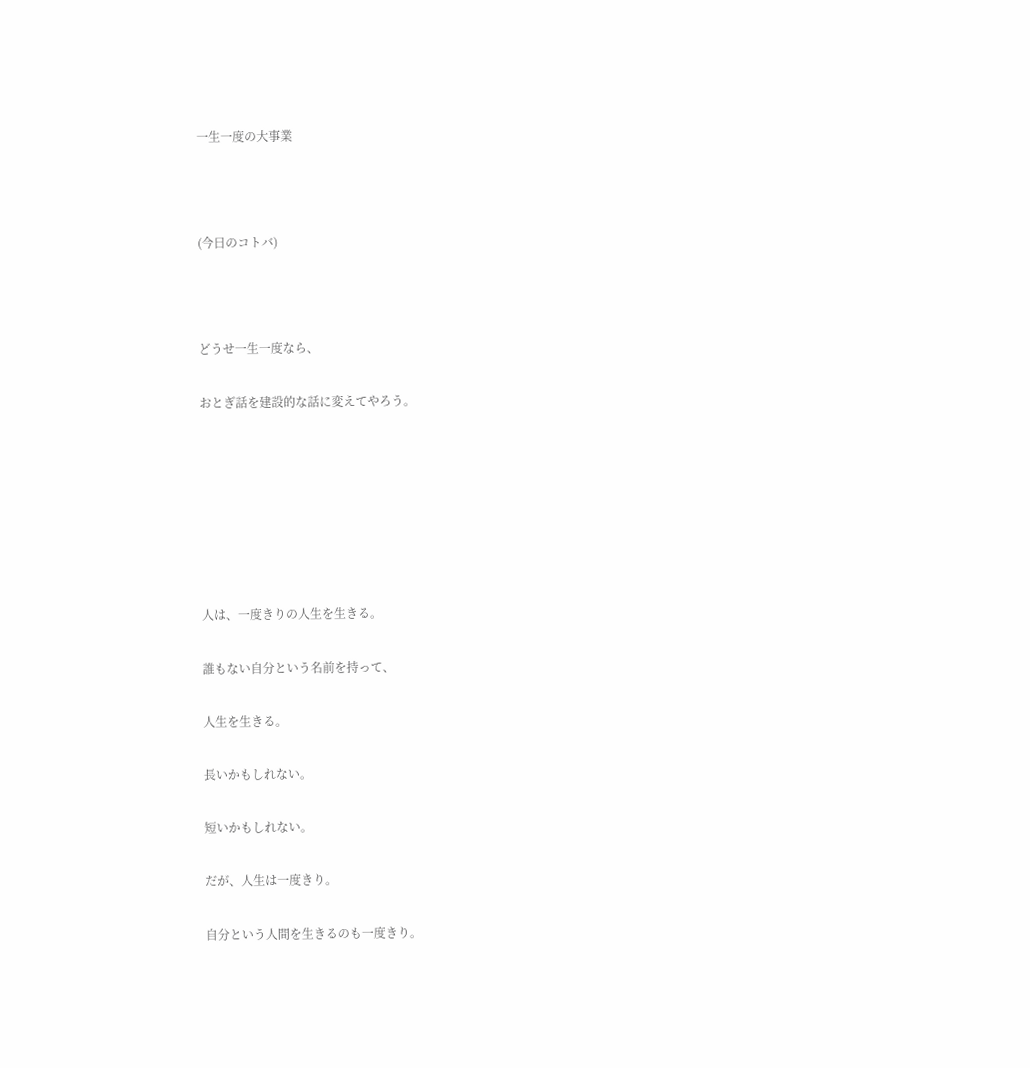一生一度の大事業



(今日のコトバ)



どうせ一生一度なら、

おとぎ話を建設的な話に変えてやろう。







人は、一度きりの人生を生きる。

誰もない自分という名前を持って、

人生を生きる。

長いかもしれない。

短いかもしれない。

だが、人生は一度きり。

自分という人間を生きるのも一度きり。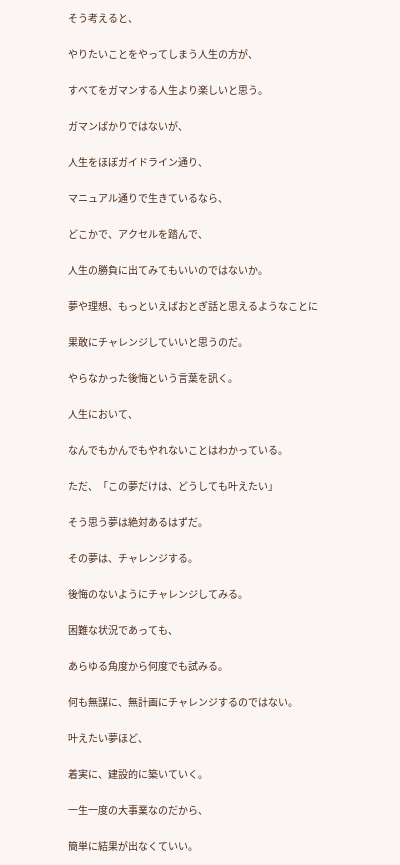そう考えると、

やりたいことをやってしまう人生の方が、

すべてをガマンする人生より楽しいと思う。

ガマンばかりではないが、

人生をほぼガイドライン通り、

マニュアル通りで生きているなら、

どこかで、アクセルを踏んで、

人生の勝負に出てみてもいいのではないか。

夢や理想、もっといえばおとぎ話と思えるようなことに

果敢にチャレンジしていいと思うのだ。

やらなかった後悔という言葉を訊く。

人生において、

なんでもかんでもやれないことはわかっている。

ただ、「この夢だけは、どうしても叶えたい」

そう思う夢は絶対あるはずだ。

その夢は、チャレンジする。

後悔のないようにチャレンジしてみる。

困難な状況であっても、

あらゆる角度から何度でも試みる。

何も無謀に、無計画にチャレンジするのではない。

叶えたい夢ほど、

着実に、建設的に築いていく。

一生一度の大事業なのだから、

簡単に結果が出なくていい。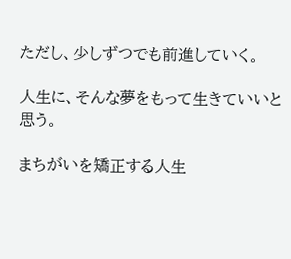ただし、少しずつでも前進していく。

人生に、そんな夢をもって生きていいと思う。

まちがいを矯正する人生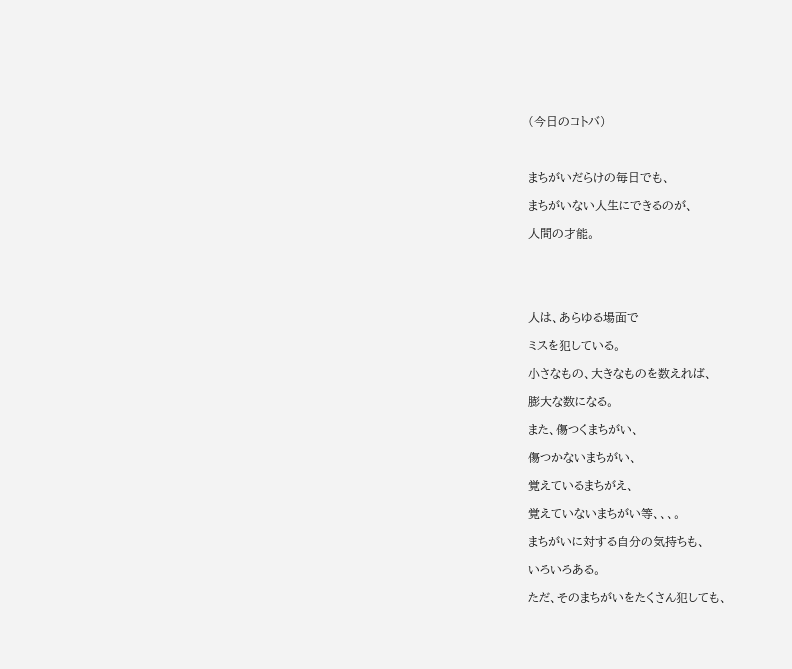(今日のコトバ)



まちがいだらけの毎日でも、

まちがいない人生にできるのが、

人間の才能。





人は、あらゆる場面で

ミスを犯している。

小さなもの、大きなものを数えれば、

膨大な数になる。

また、傷つくまちがい、

傷つかないまちがい、

覚えているまちがえ、

覚えていないまちがい等、、、。

まちがいに対する自分の気持ちも、

いろいろある。

ただ、そのまちがいをたくさん犯しても、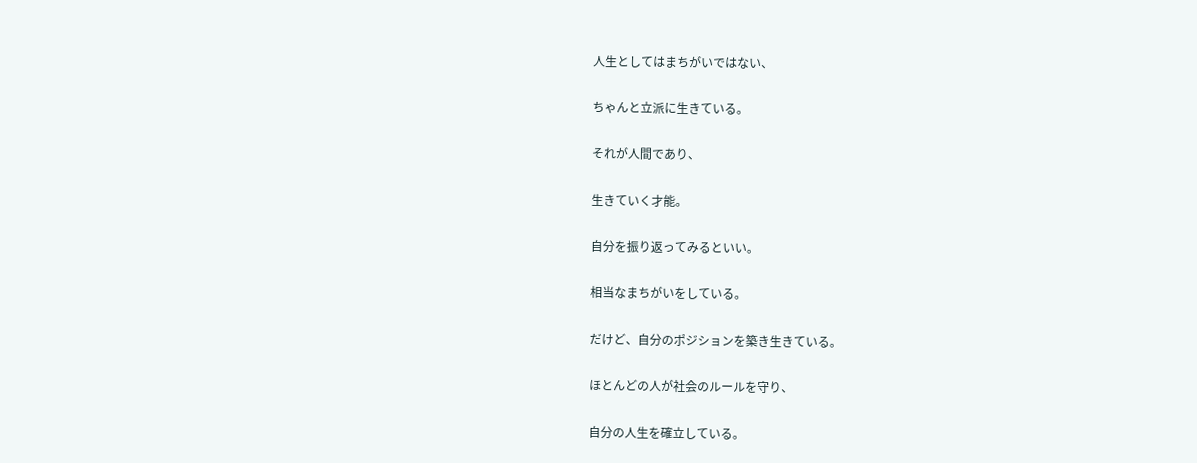人生としてはまちがいではない、

ちゃんと立派に生きている。

それが人間であり、

生きていく才能。

自分を振り返ってみるといい。

相当なまちがいをしている。

だけど、自分のポジションを築き生きている。

ほとんどの人が社会のルールを守り、

自分の人生を確立している。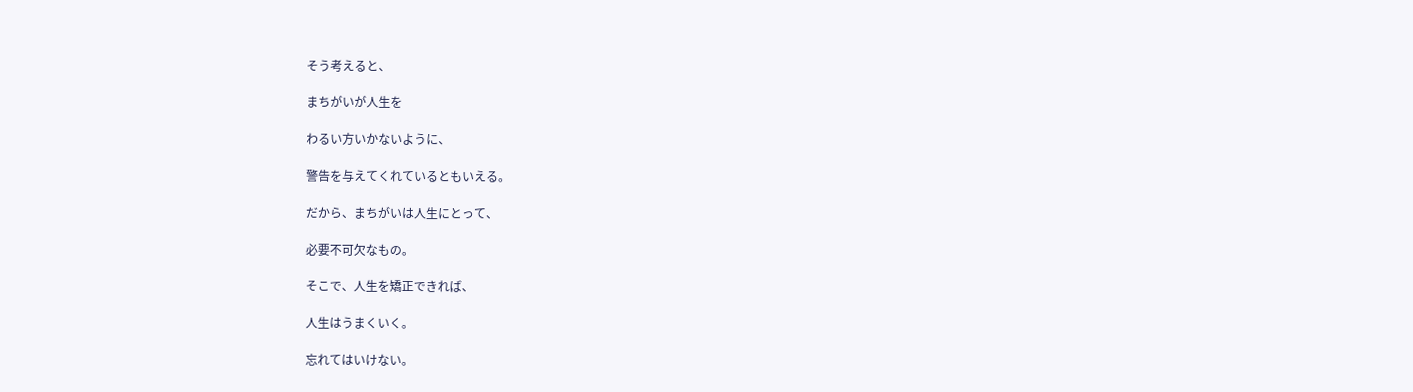そう考えると、

まちがいが人生を

わるい方いかないように、

警告を与えてくれているともいえる。

だから、まちがいは人生にとって、

必要不可欠なもの。

そこで、人生を矯正できれば、

人生はうまくいく。

忘れてはいけない。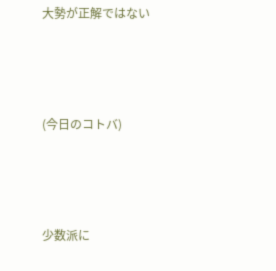大勢が正解ではない



(今日のコトバ)



少数派に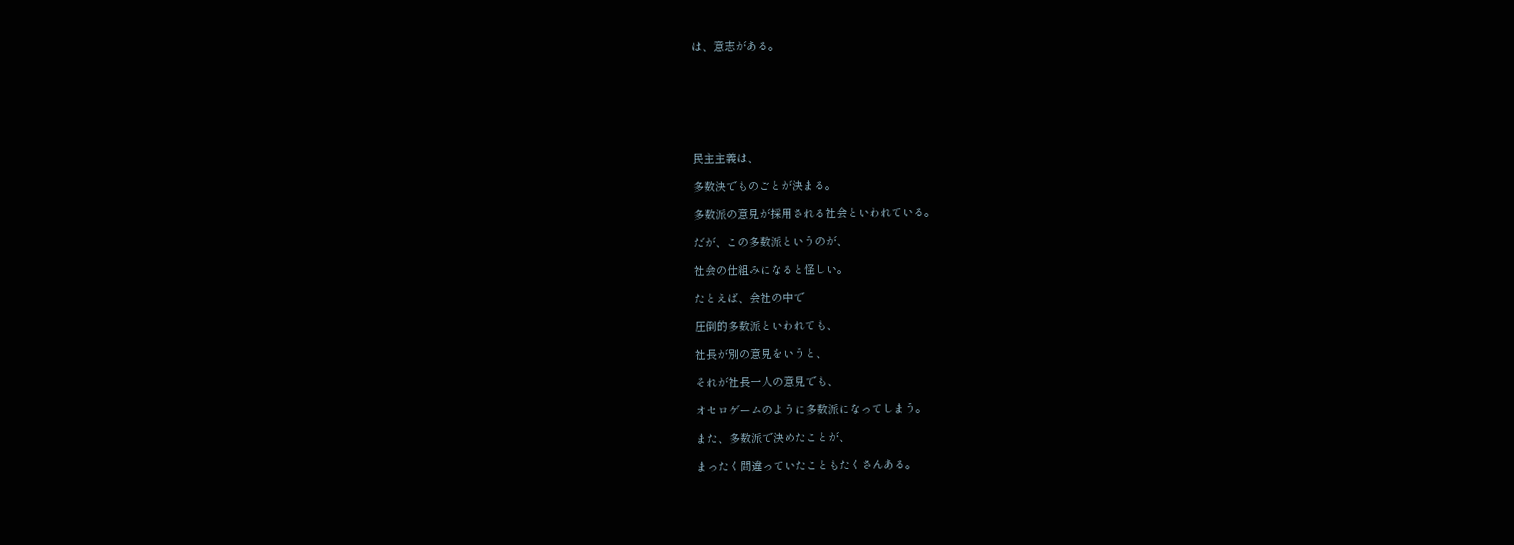は、意志がある。







民主主義は、

多数決でものごとが決まる。

多数派の意見が採用される社会といわれている。

だが、この多数派というのが、

社会の仕組みになると怪しい。

たとえば、会社の中で

圧倒的多数派といわれても、

社長が別の意見をいうと、

それが社長一人の意見でも、

オセロゲームのように多数派になってしまう。

また、多数派で決めたことが、

まったく間違っていたこともたくさんある。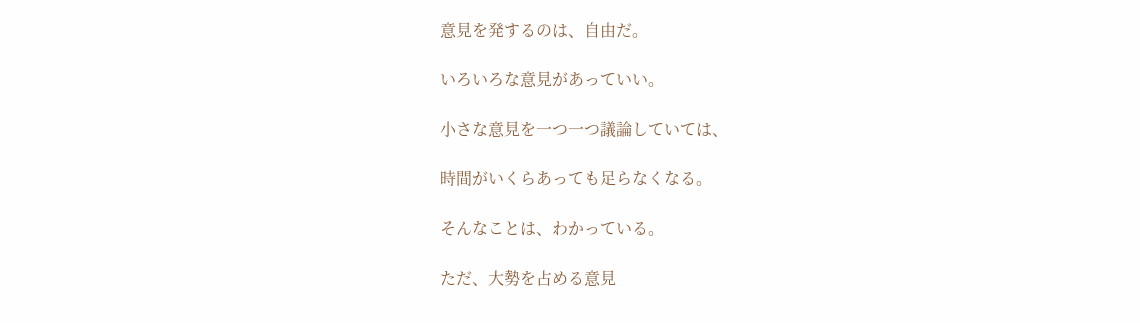意見を発するのは、自由だ。

いろいろな意見があっていい。

小さな意見を一つ一つ議論していては、

時間がいくらあっても足らなくなる。

そんなことは、わかっている。

ただ、大勢を占める意見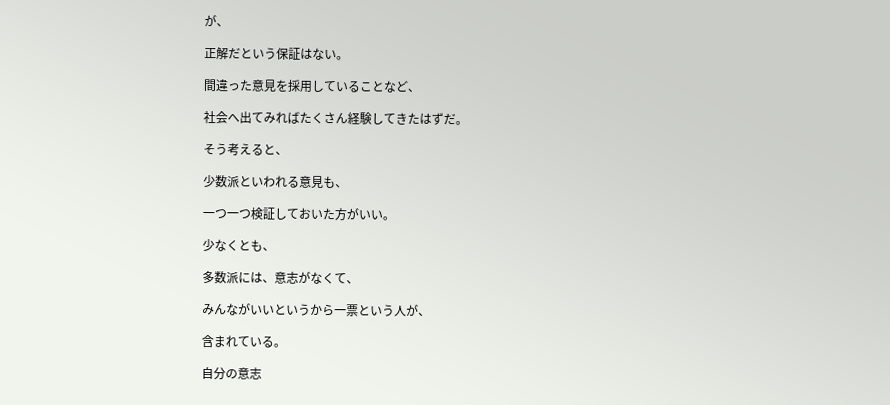が、

正解だという保証はない。

間違った意見を採用していることなど、

社会へ出てみればたくさん経験してきたはずだ。

そう考えると、

少数派といわれる意見も、

一つ一つ検証しておいた方がいい。

少なくとも、

多数派には、意志がなくて、

みんながいいというから一票という人が、

含まれている。

自分の意志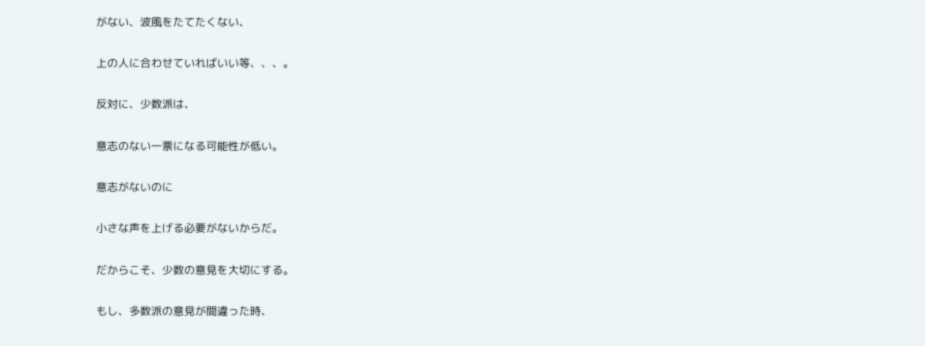がない、波風をたてたくない、

上の人に合わせていればいい等、、、。

反対に、少数派は、

意志のない一票になる可能性が低い。

意志がないのに

小さな声を上げる必要がないからだ。

だからこそ、少数の意見を大切にする。

もし、多数派の意見が間違った時、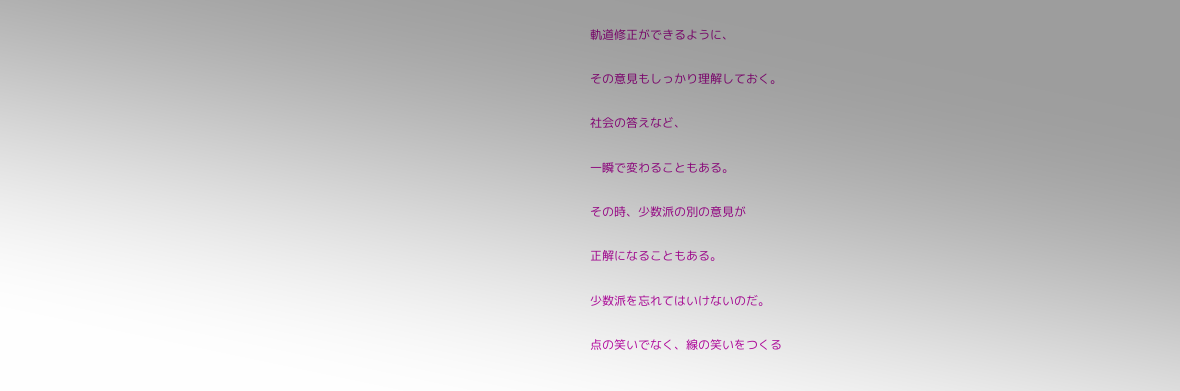軌道修正ができるように、

その意見もしっかり理解しておく。

社会の答えなど、

一瞬で変わることもある。

その時、少数派の別の意見が

正解になることもある。

少数派を忘れてはいけないのだ。

点の笑いでなく、線の笑いをつくる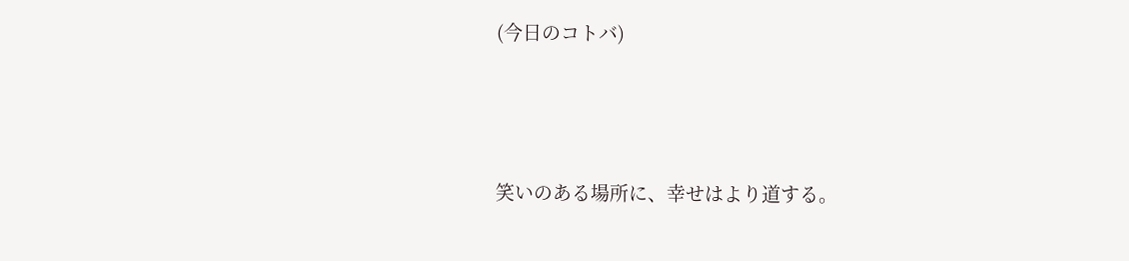(今日のコトバ)



笑いのある場所に、幸せはより道する。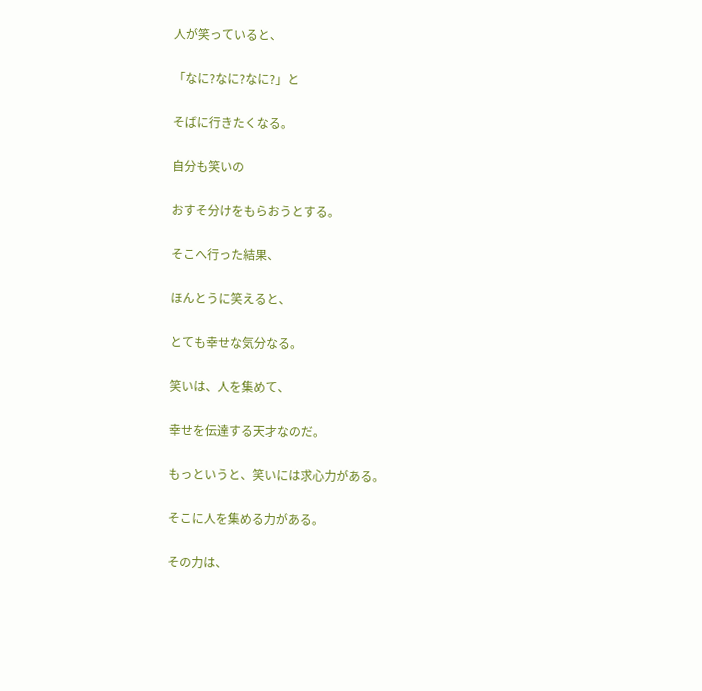人が笑っていると、

「なに?なに?なに?」と

そばに行きたくなる。

自分も笑いの

おすそ分けをもらおうとする。

そこへ行った結果、

ほんとうに笑えると、

とても幸せな気分なる。

笑いは、人を集めて、

幸せを伝達する天才なのだ。

もっというと、笑いには求心力がある。

そこに人を集める力がある。

その力は、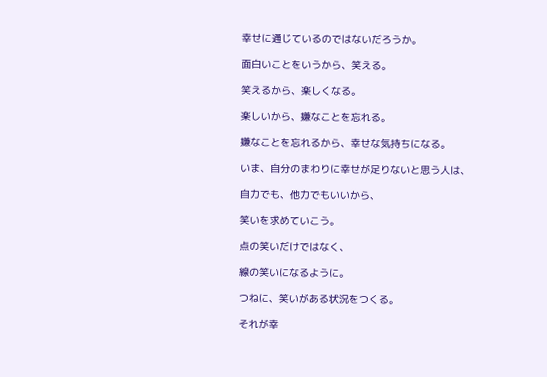幸せに通じているのではないだろうか。

面白いことをいうから、笑える。

笑えるから、楽しくなる。

楽しいから、嫌なことを忘れる。

嫌なことを忘れるから、幸せな気持ちになる。

いま、自分のまわりに幸せが足りないと思う人は、

自力でも、他力でもいいから、

笑いを求めていこう。

点の笑いだけではなく、

線の笑いになるように。

つねに、笑いがある状況をつくる。

それが幸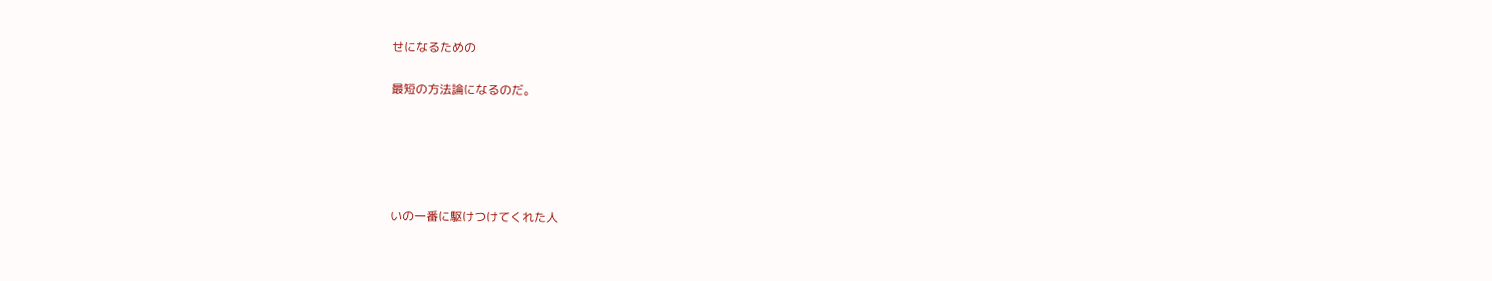せになるための

最短の方法論になるのだ。





いの一番に駆けつけてくれた人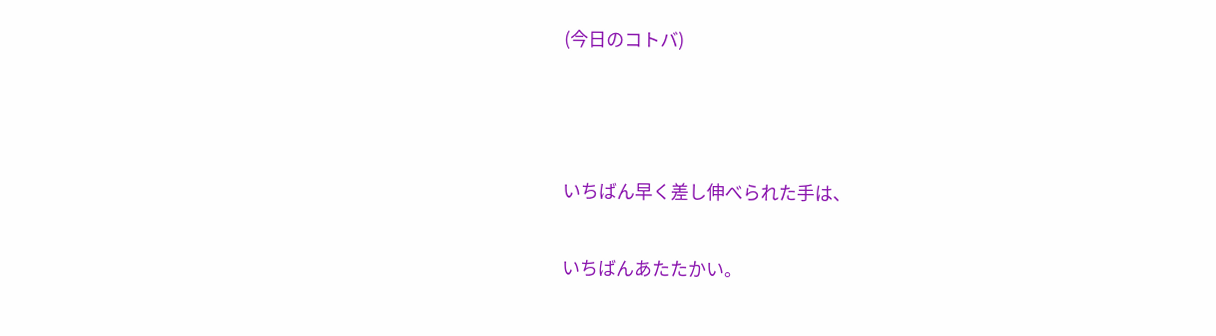(今日のコトバ)



いちばん早く差し伸べられた手は、

いちばんあたたかい。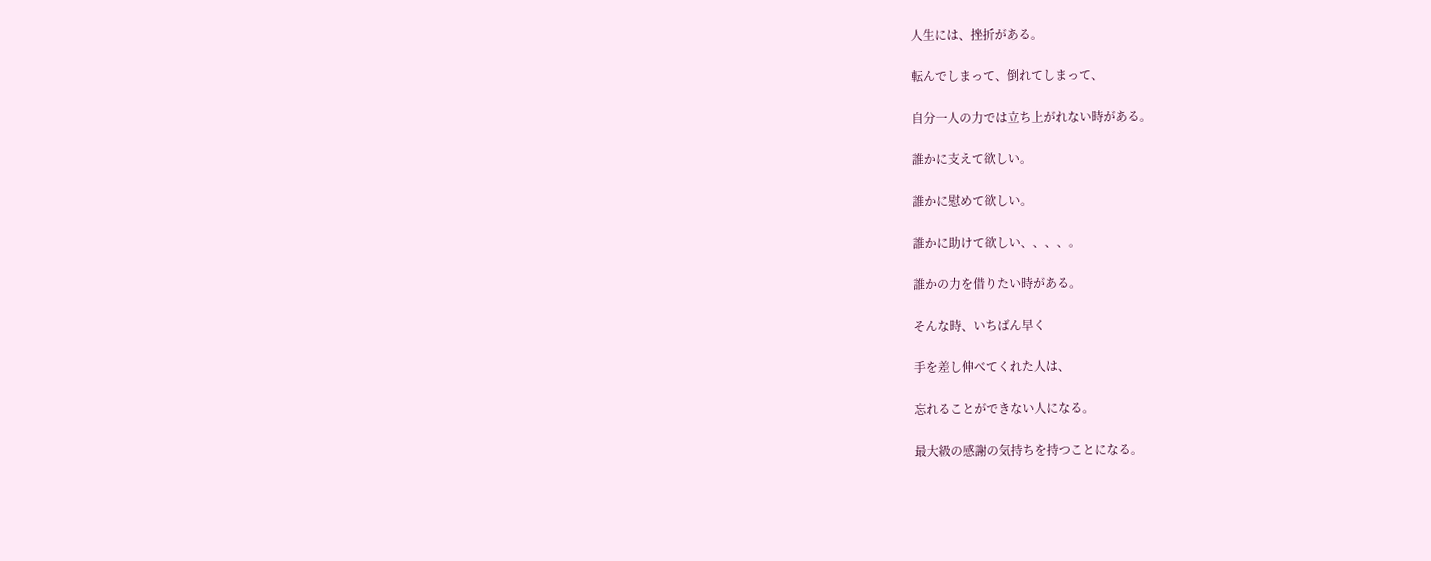人生には、挫折がある。

転んでしまって、倒れてしまって、

自分一人の力では立ち上がれない時がある。

誰かに支えて欲しい。

誰かに慰めて欲しい。

誰かに助けて欲しい、、、、。

誰かの力を借りたい時がある。

そんな時、いちばん早く

手を差し伸べてくれた人は、

忘れることができない人になる。

最大級の感謝の気持ちを持つことになる。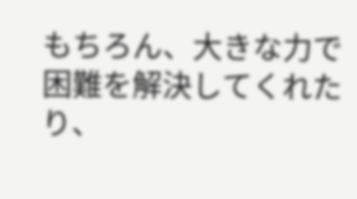もちろん、大きな力で困難を解決してくれたり、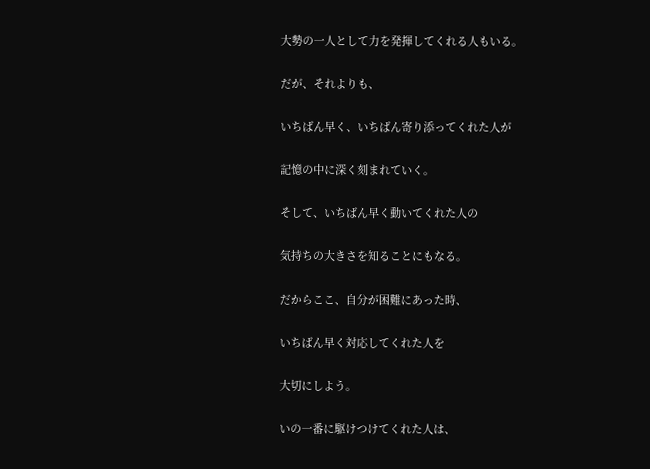大勢の一人として力を発揮してくれる人もいる。

だが、それよりも、

いちばん早く、いちばん寄り添ってくれた人が

記憶の中に深く刻まれていく。

そして、いちばん早く動いてくれた人の

気持ちの大きさを知ることにもなる。

だからここ、自分が困難にあった時、

いちばん早く対応してくれた人を

大切にしよう。

いの一番に駆けつけてくれた人は、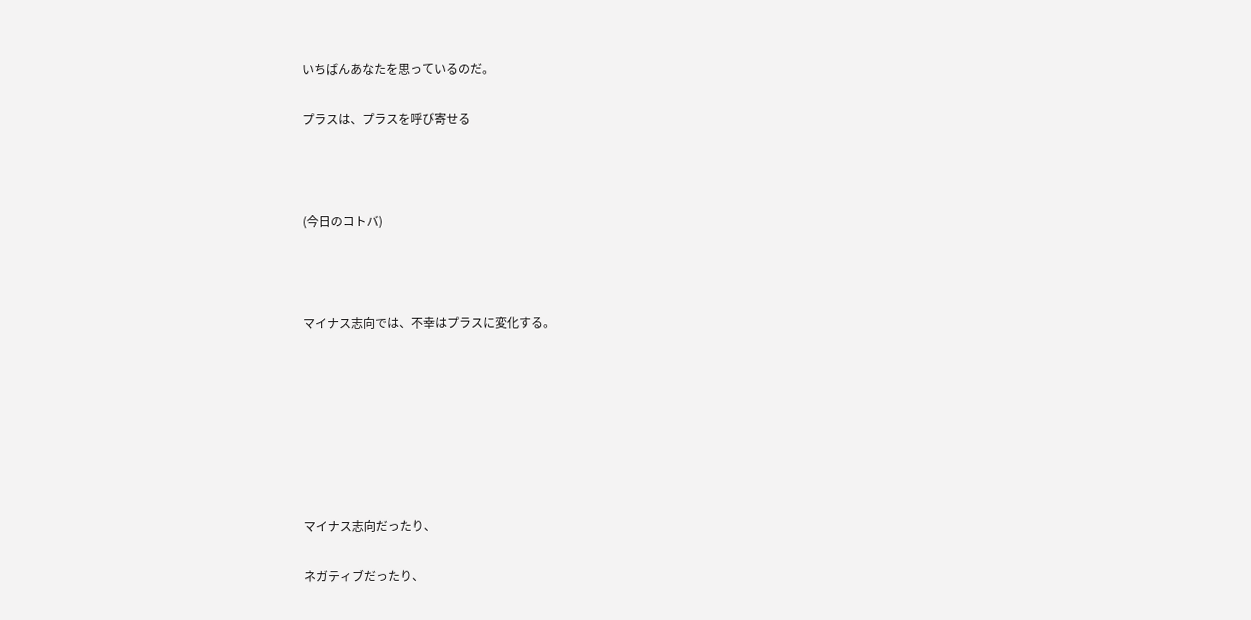いちばんあなたを思っているのだ。

プラスは、プラスを呼び寄せる



(今日のコトバ)



マイナス志向では、不幸はプラスに変化する。







マイナス志向だったり、

ネガティブだったり、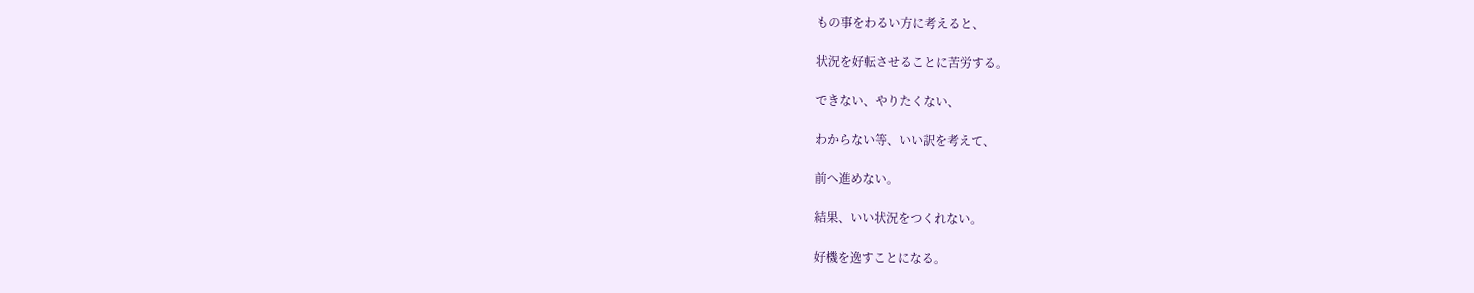もの事をわるい方に考えると、

状況を好転させることに苦労する。

できない、やりたくない、

わからない等、いい訳を考えて、

前へ進めない。

結果、いい状況をつくれない。

好機を逸すことになる。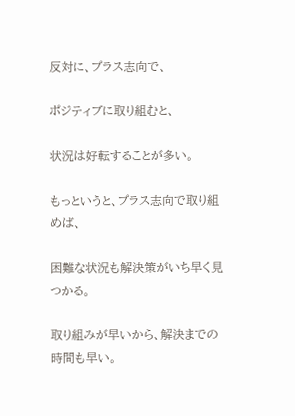反対に、プラス志向で、

ポジティブに取り組むと、

状況は好転することが多い。

もっというと、プラス志向で取り組めば、

困難な状況も解決策がいち早く見つかる。

取り組みが早いから、解決までの時間も早い。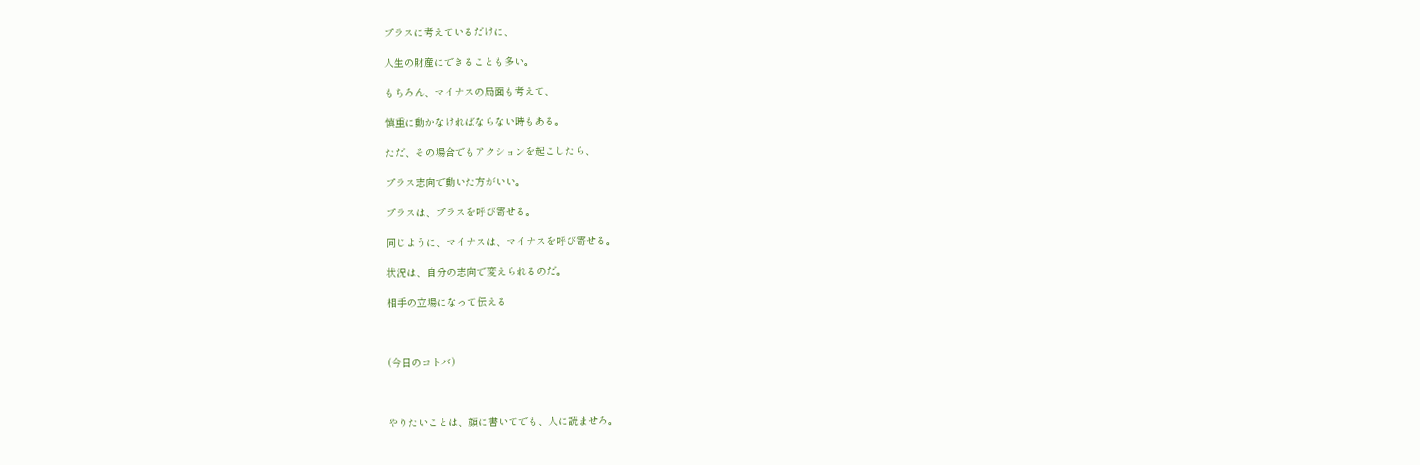プラスに考えているだけに、

人生の財産にできることも多い。

もちろん、マイナスの局面も考えて、

慎重に動かなければならない時もある。

ただ、その場合でもアクションを起こしたら、

プラス志向で動いた方がいい。

プラスは、プラスを呼び寄せる。

同じように、マイナスは、マイナスを呼び寄せる。

状況は、自分の志向で変えられるのだ。

相手の立場になって伝える



(今日のコトバ)



やりたいことは、顔に書いてでも、人に読ませろ。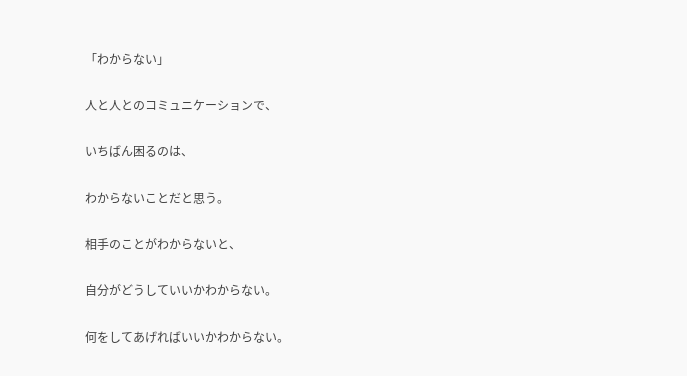「わからない」

人と人とのコミュニケーションで、

いちばん困るのは、

わからないことだと思う。

相手のことがわからないと、

自分がどうしていいかわからない。

何をしてあげればいいかわからない。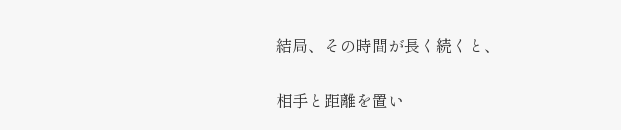結局、その時間が長く続くと、

相手と距離を置い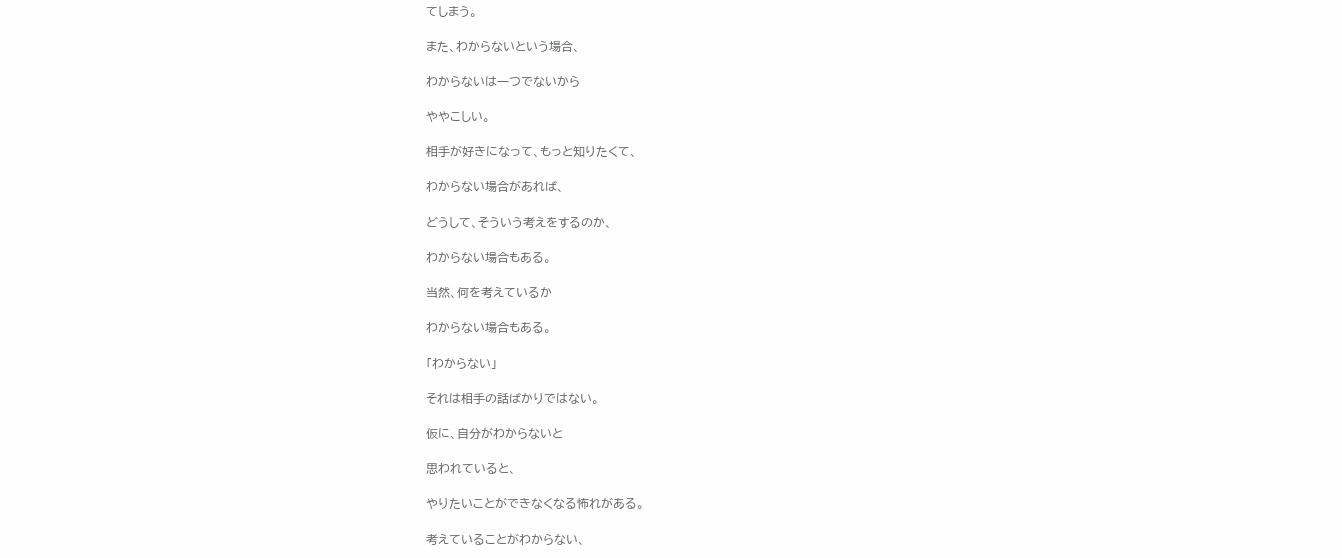てしまう。

また、わからないという場合、

わからないは一つでないから

ややこしい。

相手が好きになって、もっと知りたくて、

わからない場合があれば、

どうして、そういう考えをするのか、

わからない場合もある。

当然、何を考えているか

わからない場合もある。

「わからない」

それは相手の話ばかりではない。

仮に、自分がわからないと

思われていると、

やりたいことができなくなる怖れがある。

考えていることがわからない、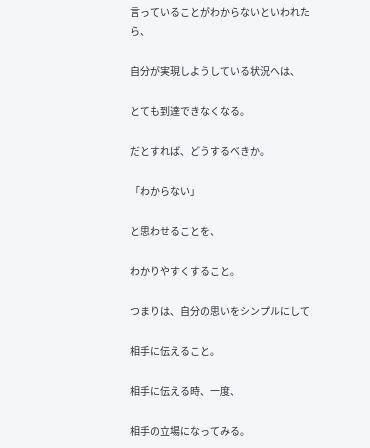言っていることがわからないといわれたら、

自分が実現しようしている状況へは、

とても到達できなくなる。

だとすれば、どうするべきか。

「わからない」

と思わせることを、

わかりやすくすること。

つまりは、自分の思いをシンプルにして

相手に伝えること。

相手に伝える時、一度、

相手の立場になってみる。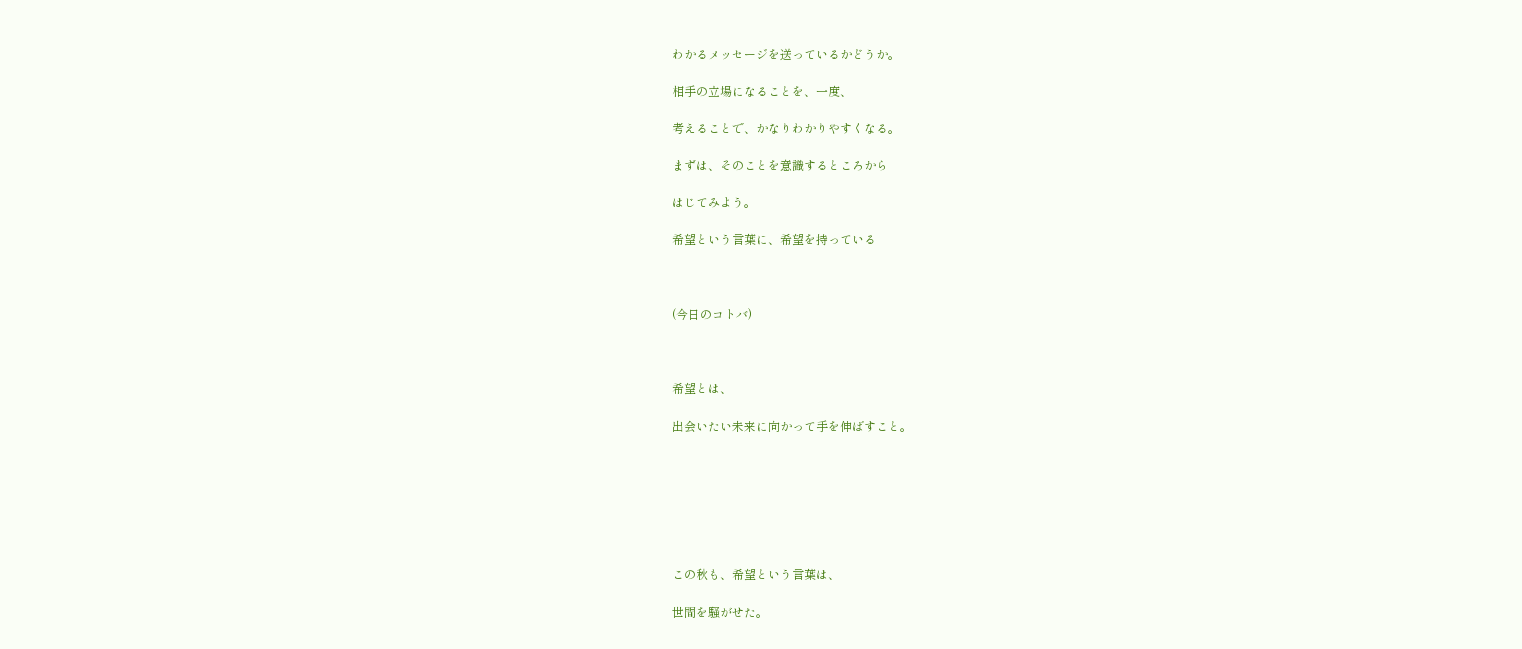わかるメッセージを送っているかどうか。

相手の立場になることを、一度、

考えることで、かなりわかりやすくなる。

まずは、そのことを意識するところから

はじてみよう。

希望という言葉に、希望を持っている



(今日のコトバ)



希望とは、

出会いたい未来に向かって手を伸ばすこと。







この秋も、希望という言葉は、

世間を騒がせた。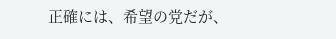正確には、希望の党だが、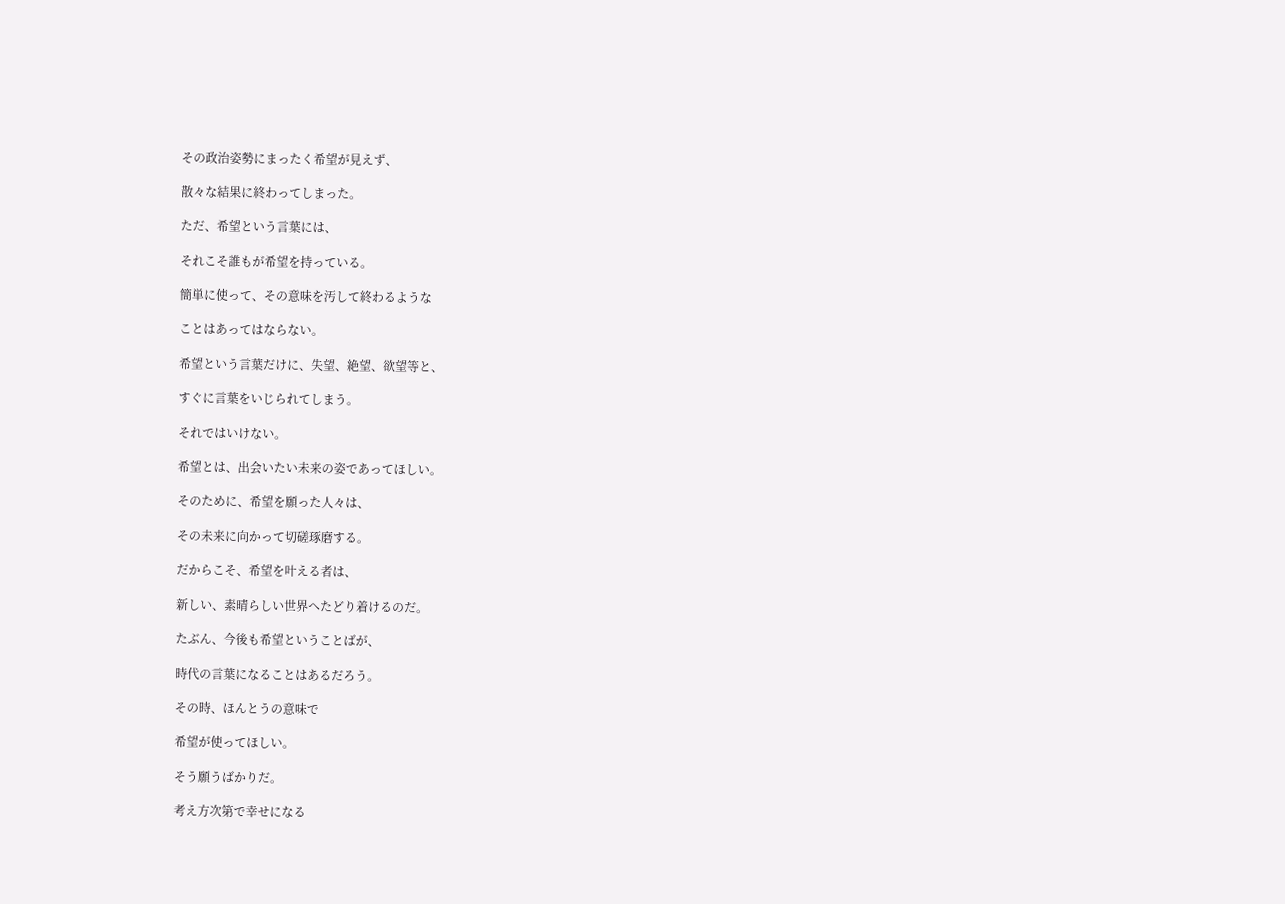その政治姿勢にまったく希望が見えず、

散々な結果に終わってしまった。

ただ、希望という言葉には、

それこそ誰もが希望を持っている。

簡単に使って、その意味を汚して終わるような

ことはあってはならない。

希望という言葉だけに、失望、絶望、欲望等と、

すぐに言葉をいじられてしまう。

それではいけない。

希望とは、出会いたい未来の姿であってほしい。

そのために、希望を願った人々は、

その未来に向かって切磋琢磨する。

だからこそ、希望を叶える者は、

新しい、素晴らしい世界へたどり着けるのだ。

たぶん、今後も希望ということばが、

時代の言葉になることはあるだろう。

その時、ほんとうの意味で

希望が使ってほしい。

そう願うばかりだ。

考え方次第で幸せになる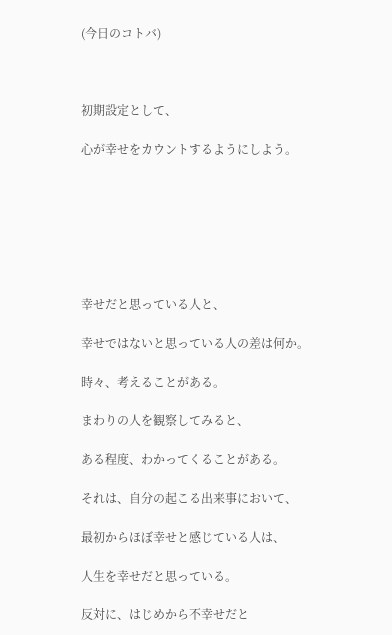(今日のコトバ)



初期設定として、

心が幸せをカウントするようにしよう。







幸せだと思っている人と、

幸せではないと思っている人の差は何か。

時々、考えることがある。

まわりの人を観察してみると、

ある程度、わかってくることがある。

それは、自分の起こる出来事において、

最初からほぼ幸せと感じている人は、

人生を幸せだと思っている。

反対に、はじめから不幸せだと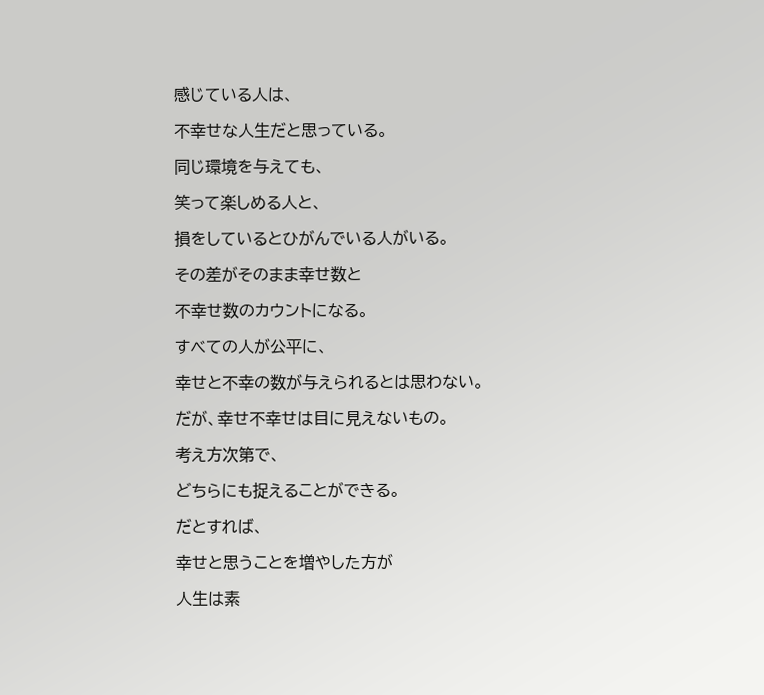感じている人は、

不幸せな人生だと思っている。

同じ環境を与えても、

笑って楽しめる人と、

損をしているとひがんでいる人がいる。

その差がそのまま幸せ数と

不幸せ数のカウントになる。

すべての人が公平に、

幸せと不幸の数が与えられるとは思わない。

だが、幸せ不幸せは目に見えないもの。

考え方次第で、

どちらにも捉えることができる。

だとすれば、

幸せと思うことを増やした方が

人生は素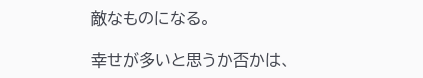敵なものになる。

幸せが多いと思うか否かは、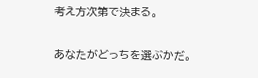考え方次第で決まる。

あなたがどっちを選ぶかだ。